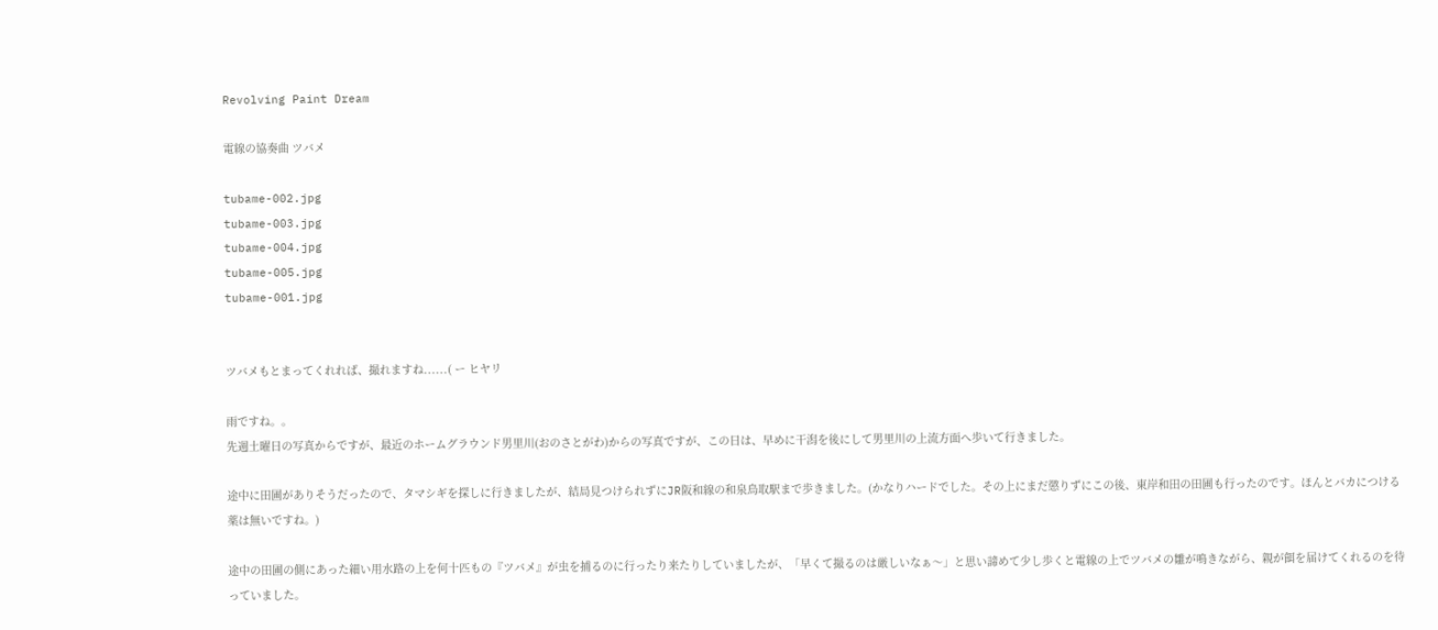Revolving Paint Dream

電線の協奏曲 ツバメ

tubame-002.jpg
tubame-003.jpg
tubame-004.jpg
tubame-005.jpg
tubame-001.jpg


ツバメもとまってくれれば、撮れますね......( ー ヒヤリ

雨ですね。。
先週土曜日の写真からですが、最近のホームグラウンド男里川(おのさとがわ)からの写真ですが、この日は、早めに干潟を後にして男里川の上流方面へ歩いて行きました。

途中に田圃がありそうだったので、タマシギを探しに行きましたが、結局見つけられずにJR阪和線の和泉鳥取駅まで歩きました。(かなりハードでした。その上にまだ懲りずにこの後、東岸和田の田圃も行ったのです。ほんとバカにつける薬は無いですね。)

途中の田圃の側にあった細い用水路の上を何十匹もの『ツバメ』が虫を捕るのに行ったり来たりしていましたが、「早くて撮るのは厳しいなぁ〜」と思い諦めて少し歩くと電線の上でツバメの雛が鳴きながら、親が餌を届けてくれるのを待っていました。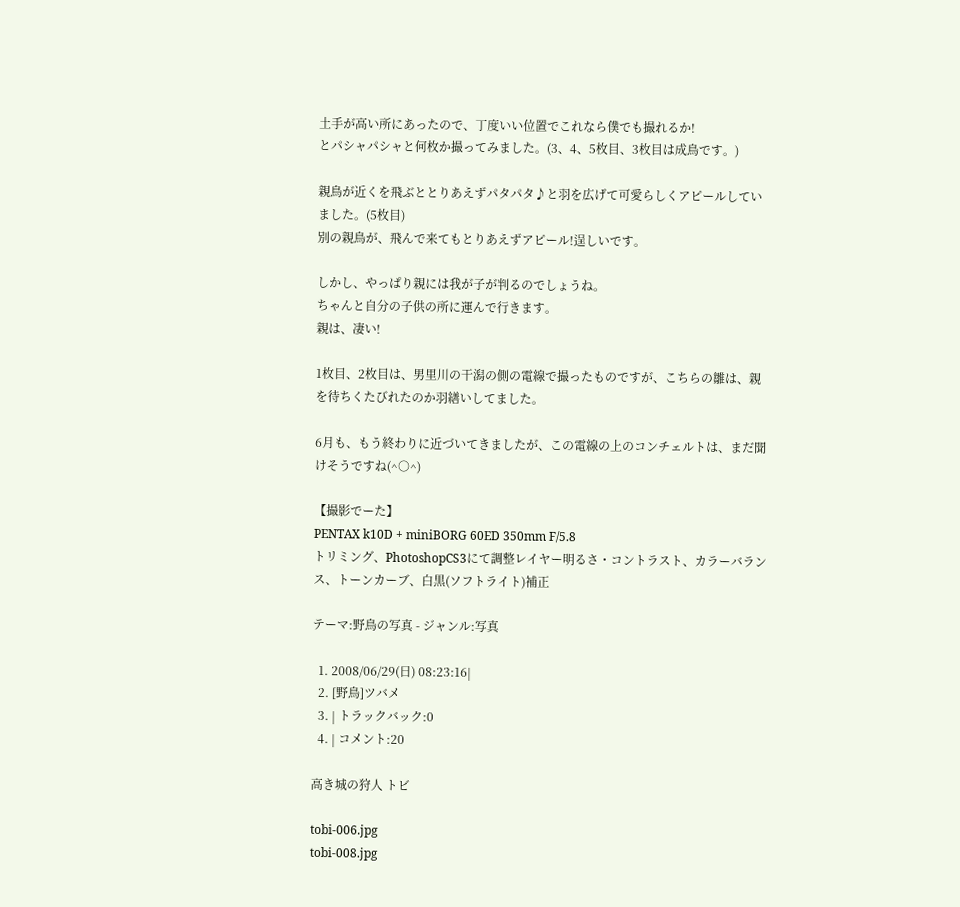土手が高い所にあったので、丁度いい位置でこれなら僕でも撮れるか!
とパシャパシャと何枚か撮ってみました。(3、4、5枚目、3枚目は成鳥です。)

親鳥が近くを飛ぶととりあえずパタパタ♪と羽を広げて可愛らしくアピールしていました。(5枚目)
別の親鳥が、飛んで来てもとりあえずアピール!逞しいです。

しかし、やっぱり親には我が子が判るのでしょうね。
ちゃんと自分の子供の所に運んで行きます。
親は、凄い!

1枚目、2枚目は、男里川の干潟の側の電線で撮ったものですが、こちらの雛は、親を待ちくたびれたのか羽繕いしてました。

6月も、もう終わりに近づいてきましたが、この電線の上のコンチェルトは、まだ聞けそうですね(^○^)

【撮影でーた】
PENTAX k10D + miniBORG 60ED 350mm F/5.8
トリミング、PhotoshopCS3にて調整レイヤー明るさ・コントラスト、カラーバランス、トーンカーブ、白黒(ソフトライト)補正

テーマ:野鳥の写真 - ジャンル:写真

  1. 2008/06/29(日) 08:23:16|
  2. [野鳥]ツバメ
  3. | トラックバック:0
  4. | コメント:20

高き城の狩人 トビ

tobi-006.jpg
tobi-008.jpg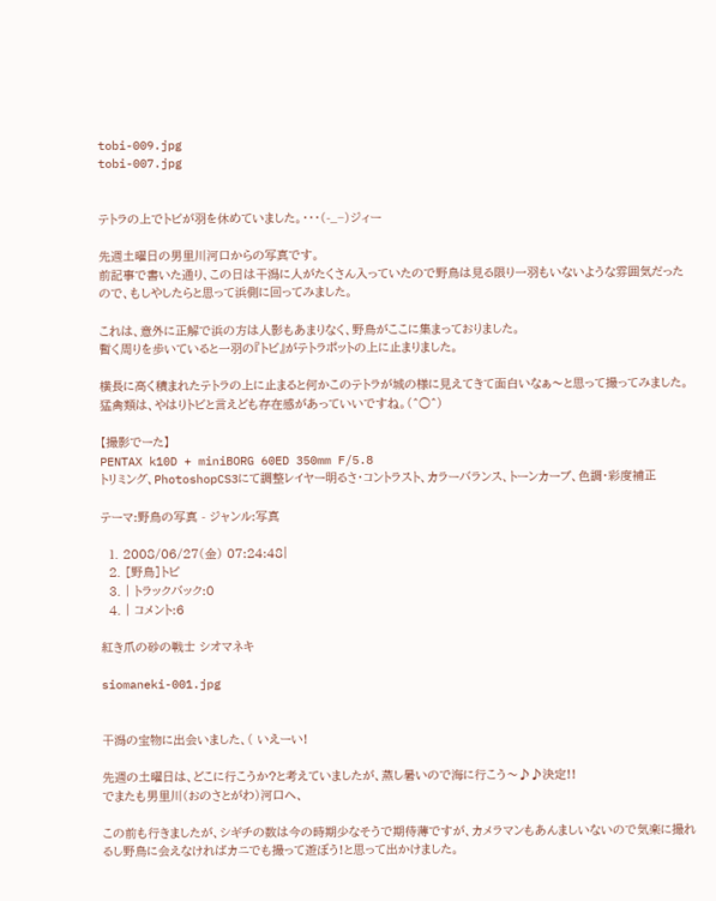tobi-009.jpg
tobi-007.jpg


テトラの上でトビが羽を休めていました。・・・(-_−)ジィー

先週土曜日の男里川河口からの写真です。
前記事で書いた通り、この日は干潟に人がたくさん入っていたので野鳥は見る限り一羽もいないような雰囲気だったので、もしやしたらと思って浜側に回ってみました。

これは、意外に正解で浜の方は人影もあまりなく、野鳥がここに集まっておりました。
暫く周りを歩いていると一羽の『トビ』がテトラポットの上に止まりました。

横長に高く積まれたテトラの上に止まると何かこのテトラが城の様に見えてきて面白いなぁ〜と思って撮ってみました。
猛禽類は、やはりトビと言えども存在感があっていいですね。(^○^)

【撮影でーた】
PENTAX k10D + miniBORG 60ED 350mm F/5.8
トリミング、PhotoshopCS3にて調整レイヤー明るさ・コントラスト、カラーバランス、トーンカーブ、色調・彩度補正

テーマ:野鳥の写真 - ジャンル:写真

  1. 2008/06/27(金) 07:24:48|
  2. [野鳥]トビ
  3. | トラックバック:0
  4. | コメント:6

紅き爪の砂の戦士 シオマネキ

siomaneki-001.jpg


干潟の宝物に出会いました、( いえーい!

先週の土曜日は、どこに行こうか?と考えていましたが、蒸し暑いので海に行こう〜♪♪決定!!
でまたも男里川(おのさとがわ)河口へ、

この前も行きましたが、シギチの数は今の時期少なそうで期待薄ですが、カメラマンもあんましいないので気楽に撮れるし野鳥に会えなければカニでも撮って遊ぼう!と思って出かけました。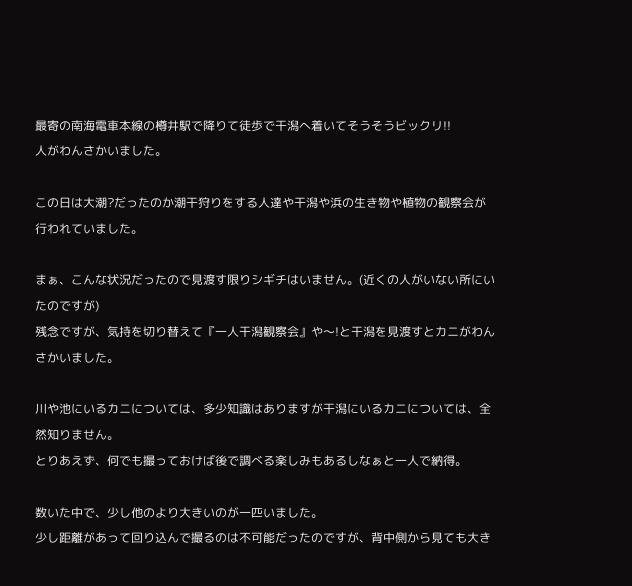最寄の南海電車本線の樽井駅で降りて徒歩で干潟へ着いてそうそうビックリ!!
人がわんさかいました。

この日は大潮?だったのか潮干狩りをする人達や干潟や浜の生き物や植物の観察会が行われていました。

まぁ、こんな状況だったので見渡す限りシギチはいません。(近くの人がいない所にいたのですが)
残念ですが、気持を切り替えて『一人干潟観察会』や〜!と干潟を見渡すとカニがわんさかいました。

川や池にいるカニについては、多少知識はありますが干潟にいるカニについては、全然知りません。
とりあえず、何でも撮っておけば後で調べる楽しみもあるしなぁと一人で納得。

数いた中で、少し他のより大きいのが一匹いました。
少し距離があって回り込んで撮るのは不可能だったのですが、背中側から見ても大き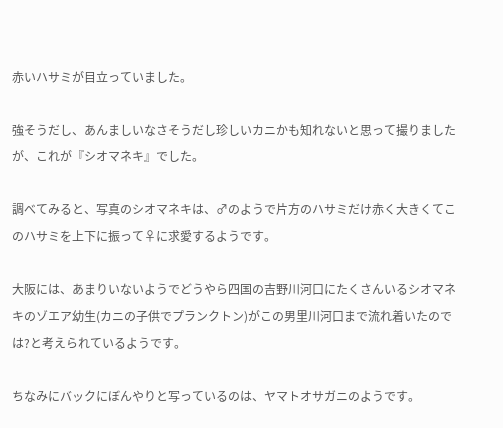赤いハサミが目立っていました。

強そうだし、あんましいなさそうだし珍しいカニかも知れないと思って撮りましたが、これが『シオマネキ』でした。

調べてみると、写真のシオマネキは、♂のようで片方のハサミだけ赤く大きくてこのハサミを上下に振って♀に求愛するようです。

大阪には、あまりいないようでどうやら四国の吉野川河口にたくさんいるシオマネキのゾエア幼生(カニの子供でプランクトン)がこの男里川河口まで流れ着いたのでは?と考えられているようです。

ちなみにバックにぼんやりと写っているのは、ヤマトオサガニのようです。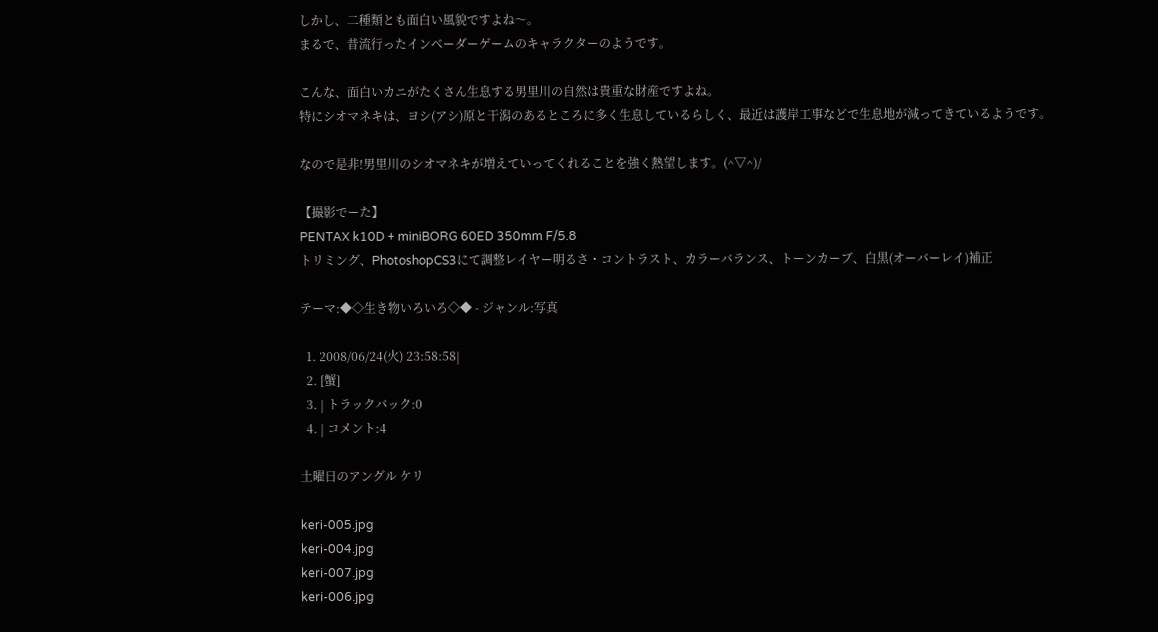しかし、二種類とも面白い風貌ですよね〜。
まるで、昔流行ったインベーダーゲームのキャラクターのようです。

こんな、面白いカニがたくさん生息する男里川の自然は貴重な財産ですよね。
特にシオマネキは、ヨシ(アシ)原と干潟のあるところに多く生息しているらしく、最近は護岸工事などで生息地が減ってきているようです。

なので是非!男里川のシオマネキが増えていってくれることを強く熱望します。(^▽^)/

【撮影でーた】
PENTAX k10D + miniBORG 60ED 350mm F/5.8
トリミング、PhotoshopCS3にて調整レイヤー明るさ・コントラスト、カラーバランス、トーンカーブ、白黒(オーバーレイ)補正

テーマ:◆◇生き物いろいろ◇◆ - ジャンル:写真

  1. 2008/06/24(火) 23:58:58|
  2. [蟹]
  3. | トラックバック:0
  4. | コメント:4

土曜日のアングル ケリ

keri-005.jpg
keri-004.jpg
keri-007.jpg
keri-006.jpg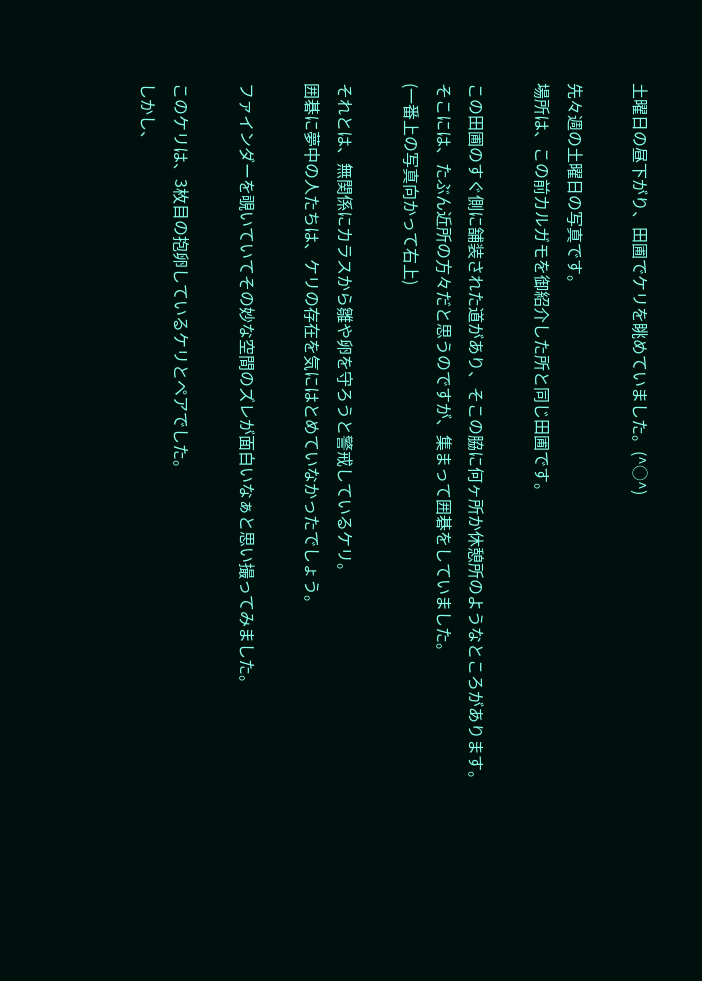土曜日の昼下がり、田圃でケリを眺めていました。(^○^)

先々週の土曜日の写真です。
場所は、この前カルガモを御紹介した所と同じ田圃です。

この田圃のすぐ側に舗装された道があり、そこの脇に何ヶ所か休憩所のようなところがあります。
そこには、たぶん近所の方々だと思うのですが、集まって囲碁をしていました。
(一番上の写真向かって右上)

それとは、無関係にカラスから雛や卵を守ろうと警戒しているケリ。
囲碁に夢中の人たちは、ケリの存在を気にはとめていなかったでしょう。

ファインダーを覗いていてその妙な空間のズレが面白いなぁと思い撮ってみました。

このケリは、3枚目の抱卵しているケリとペアでした。
しかし、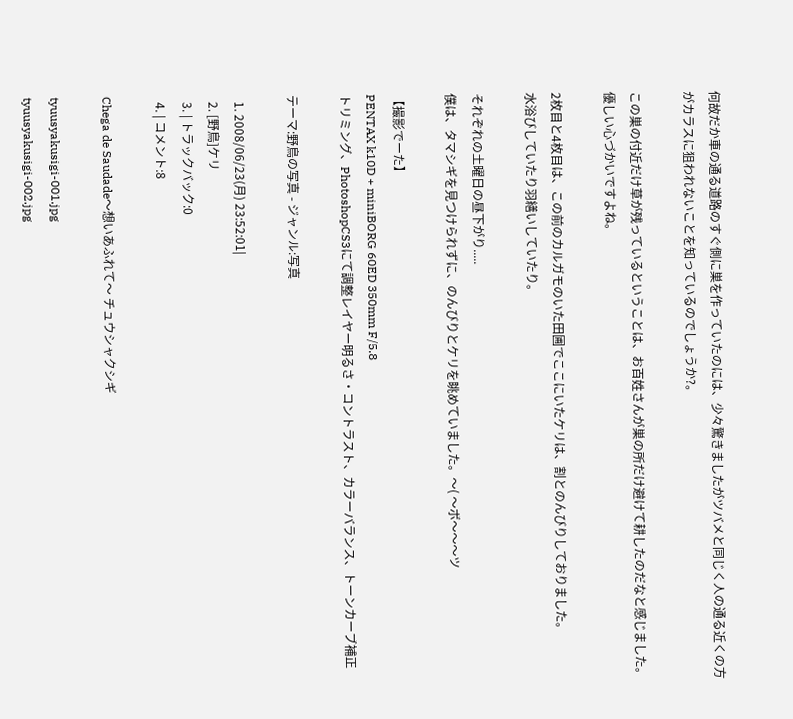何故だか車の通る道路のすぐ側に巣を作っていたのには、少々驚きましたがツバメと同じく人の通る近くの方がカラスに狙われないことを知っているのでしょうか?。

この巣の付近だけ草が残っているということは、お百姓さんが巣の所だけ避けて耕したのだなと感じました。
優しい心づかいですよね。

2枚目と4枚目は、この前のカルガモのいた田圃でここにいたケリは、割とのんびりしておりました。
水浴びしていたり羽繕いしていたり。

それぞれの土曜日の昼下がり.....
僕は、タマシギを見つけられずに、のんびりとケリを眺めていました。〜( 〜ボ〜〜〜ツ

【撮影でーた】
PENTAX k10D + miniBORG 60ED 350mm F/5.8
トリミング、PhotoshopCS3にて調整レイヤー明るさ・コントラスト、カラーバランス、トーンカーブ補正

テーマ:野鳥の写真 - ジャンル:写真

  1. 2008/06/23(月) 23:52:01|
  2. [野鳥]ケリ
  3. | トラックバック:0
  4. | コメント:8

Chega de Saudade〜想いあふれて〜 チュウシャクシギ

tyuusyakusigi-001.jpg
tyuusyakusigi-002.jpg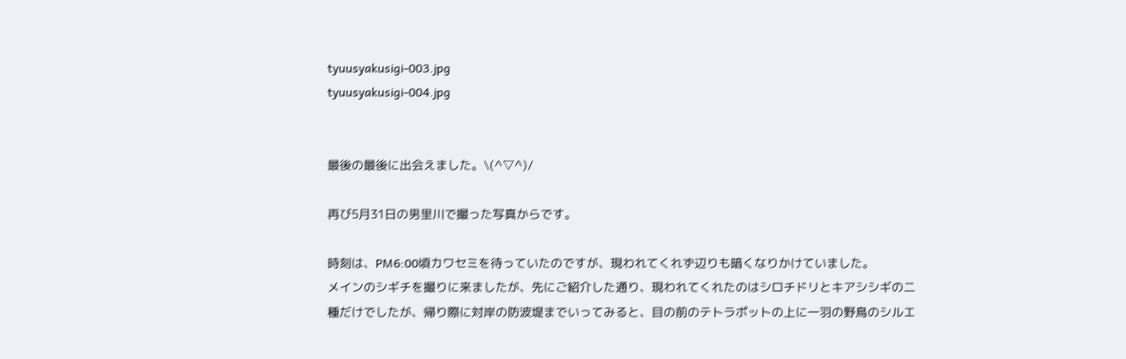tyuusyakusigi-003.jpg
tyuusyakusigi-004.jpg


最後の最後に出会えました。\(^▽^)/

再び5月31日の男里川で撮った写真からです。

時刻は、PM6:00頃カワセミを待っていたのですが、現われてくれず辺りも暗くなりかけていました。
メインのシギチを撮りに来ましたが、先にご紹介した通り、現われてくれたのはシロチドリとキアシシギの二種だけでしたが、帰り際に対岸の防波堤までいってみると、目の前のテトラポットの上に一羽の野鳥のシルエ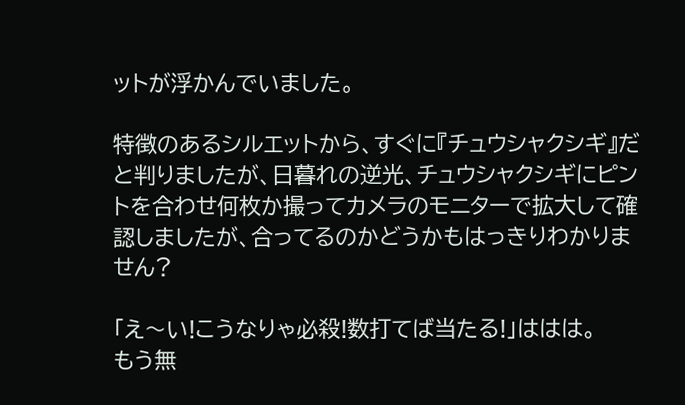ットが浮かんでいました。

特徴のあるシルエットから、すぐに『チュウシャクシギ』だと判りましたが、日暮れの逆光、チュウシャクシギにピントを合わせ何枚か撮ってカメラのモニターで拡大して確認しましたが、合ってるのかどうかもはっきりわかりません?

「え〜い!こうなりゃ必殺!数打てば当たる!」ははは。
もう無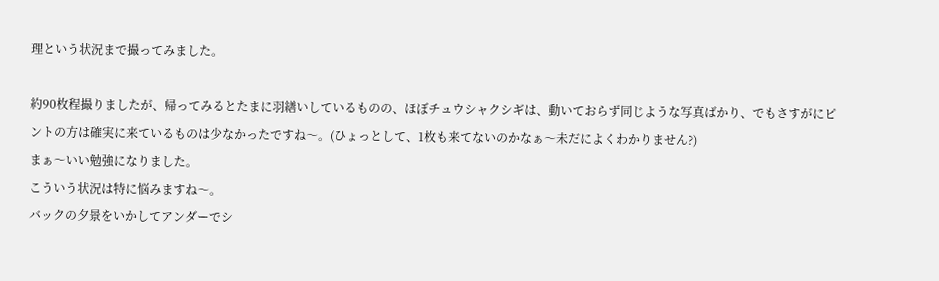理という状況まで撮ってみました。

約90枚程撮りましたが、帰ってみるとたまに羽繕いしているものの、ほぼチュウシャクシギは、動いておらず同じような写真ばかり、でもさすがにピントの方は確実に来ているものは少なかったですね〜。(ひょっとして、1枚も来てないのかなぁ〜未だによくわかりません?)
まぁ〜いい勉強になりました。
こういう状況は特に悩みますね〜。
バックの夕景をいかしてアンダーでシ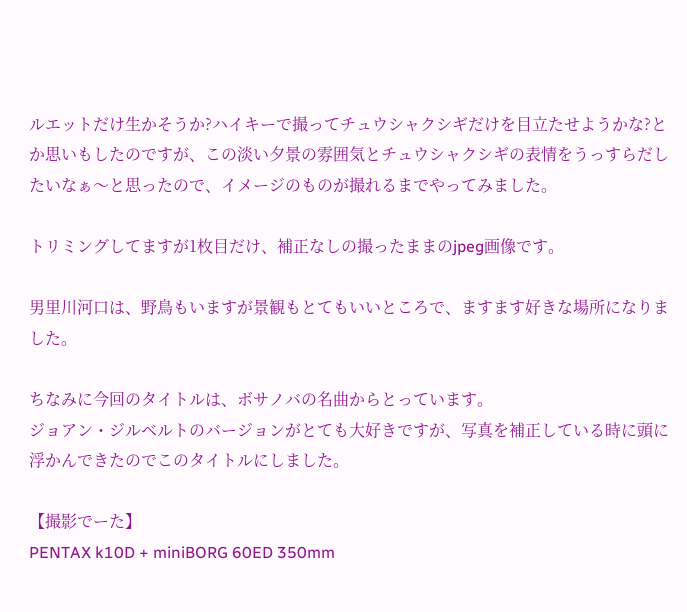ルエットだけ生かそうか?ハイキーで撮ってチュウシャクシギだけを目立たせようかな?とか思いもしたのですが、この淡い夕景の雰囲気とチュウシャクシギの表情をうっすらだしたいなぁ〜と思ったので、イメージのものが撮れるまでやってみました。

トリミングしてますが1枚目だけ、補正なしの撮ったままのjpeg画像です。

男里川河口は、野鳥もいますが景観もとてもいいところで、ますます好きな場所になりました。

ちなみに今回のタイトルは、ボサノバの名曲からとっています。
ジョアン・ジルベルトのバージョンがとても大好きですが、写真を補正している時に頭に浮かんできたのでこのタイトルにしました。

【撮影でーた】
PENTAX k10D + miniBORG 60ED 350mm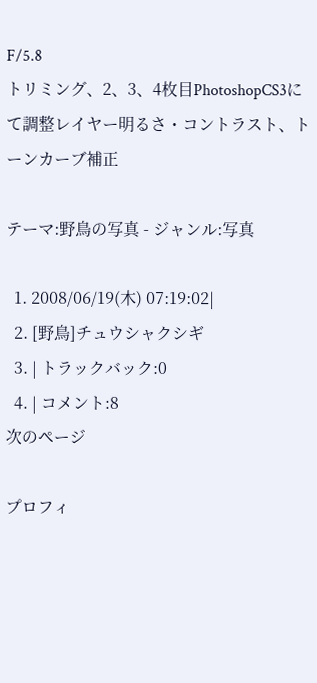F/5.8
トリミング、2、3、4枚目PhotoshopCS3にて調整レイヤー明るさ・コントラスト、トーンカーブ補正

テーマ:野鳥の写真 - ジャンル:写真

  1. 2008/06/19(木) 07:19:02|
  2. [野鳥]チュウシャクシギ
  3. | トラックバック:0
  4. | コメント:8
次のページ

プロフィ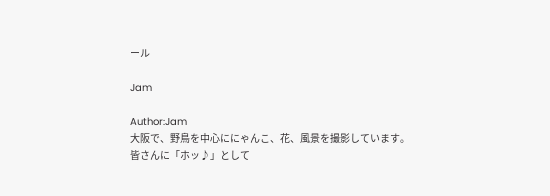ール

Jam

Author:Jam
大阪で、野鳥を中心ににゃんこ、花、風景を撮影しています。
皆さんに「ホッ♪」として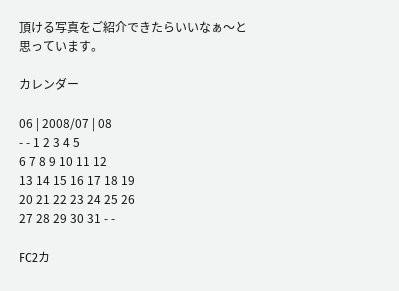頂ける写真をご紹介できたらいいなぁ〜と思っています。

カレンダー

06 | 2008/07 | 08
- - 1 2 3 4 5
6 7 8 9 10 11 12
13 14 15 16 17 18 19
20 21 22 23 24 25 26
27 28 29 30 31 - -

FC2カ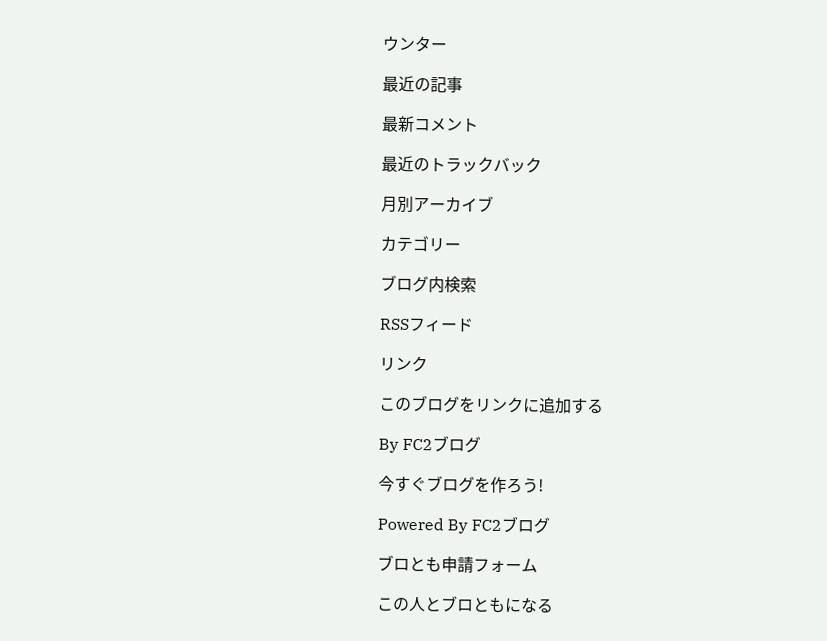ウンター

最近の記事

最新コメント

最近のトラックバック

月別アーカイブ

カテゴリー

ブログ内検索

RSSフィード

リンク

このブログをリンクに追加する

By FC2ブログ

今すぐブログを作ろう!

Powered By FC2ブログ

ブロとも申請フォーム

この人とブロともになる